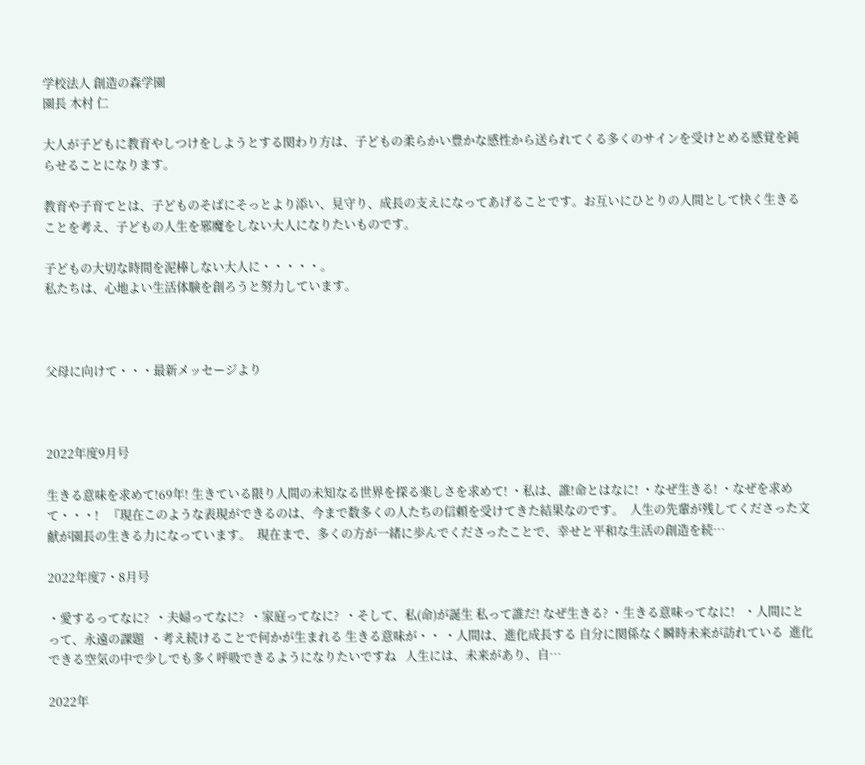学校法人 創造の森学園
園長 木村 仁

大人が子どもに教育やしつけをしようとする関わり方は、子どもの柔らかい豊かな感性から送られてくる多くのサインを受けとめる感覚を鈍らせることになります。

教育や子育てとは、子どものそばにそっとより添い、見守り、成長の支えになってあげることです。お互いにひとりの人間として快く生きることを考え、子どもの人生を邪魔をしない大人になりたいものです。

子どもの大切な時間を泥棒しない大人に・・・・・。
私たちは、心地よい生活体験を創ろうと努力しています。



父母に向けて・・・最新メッセージより



2022年度9月号

生きる意味を求めて!69年! 生きている限り人間の未知なる世界を探る楽しさを求めて! ・私は、誰!命とはなに! ・なぜ生きる! ・なぜを求めて・・・!   『現在このような表現ができるのは、今まで数多くの人たちの信頼を受けてきた結果なのです。  人生の先輩が残してくださった文献が園長の生きる力になっています。  現在まで、多くの方が一緒に歩んでくださったことで、幸せと平和な生活の創造を続…

2022年度7・8月号

・愛するってなに?  ・夫婦ってなに?  ・家庭ってなに?  ・そして、私(命)が誕生 私って誰だ! なぜ生きる? ・生きる意味ってなに!   ・人間にとって、永遠の課題  ・考え続けることで何かが生まれる 生きる意味が・・ ・人間は、進化成長する 自分に関係なく瞬時未来が訪れている  進化できる空気の中で少しでも多く呼吸できるようになりたいですね   人生には、未来があり、自…

2022年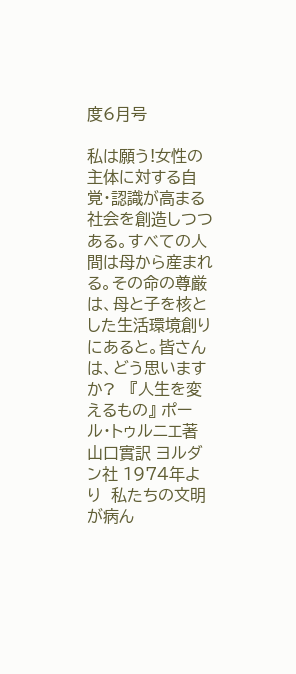度6月号

私は願う!女性の主体に対する自覚・認識が高まる社会を創造しつつある。すべての人間は母から産まれる。その命の尊厳は、母と子を核とした生活環境創りにあると。皆さんは、どう思いますか?   『人生を変えるもの』 ポール・トゥルニエ著 山口實訳 ヨルダン社 1974年より  私たちの文明が病ん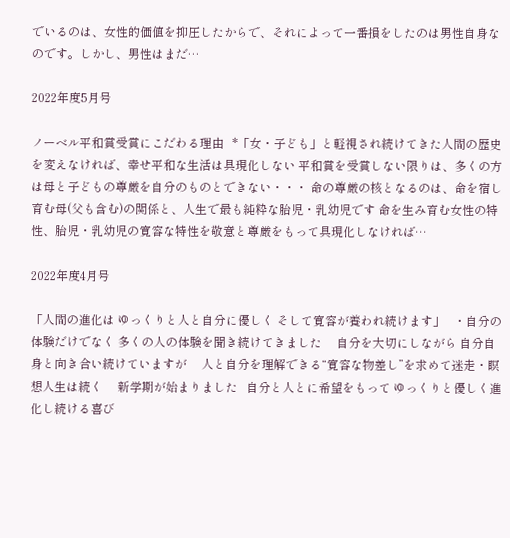でいるのは、女性的価値を抑圧したからで、それによって一番損をしたのは男性自身なのです。しかし、男性はまだ…

2022年度5月号

ノーベル平和賞受賞にこだわる理由   *「女・子ども」と軽視され続けてきた人間の歴史を変えなければ、幸せ平和な生活は具現化しない 平和賞を受賞しない限りは、多くの方は母と子どもの尊厳を自分のものとできない・・・ 命の尊厳の核となるのは、命を宿し育む母(父も含む)の関係と、人生で最も純粋な胎児・乳幼児です 命を生み育む女性の特性、胎児・乳幼児の寛容な特性を敬意と尊厳をもって具現化しなければ…

2022年度4月号

「人間の進化は ゆっくりと人と自分に優しく そして寛容が養われ続けます」   ・自分の体験だけでなく 多くの人の体験を聞き続けてきました     自分を大切にしながら 自分自身と向き合い続けていますが     人と自分を理解できる“寛容な物差し”を求めて迷走・瞑想人生は続く     新学期が始まりました   自分と人とに希望をもって ゆっくりと優しく進化し続ける喜び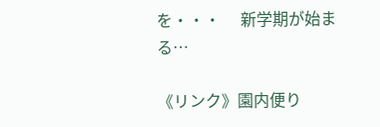を・・・     新学期が始まる…

《リンク》園内便り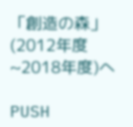「創造の森」(2012年度~2018年度)へ

PUSH